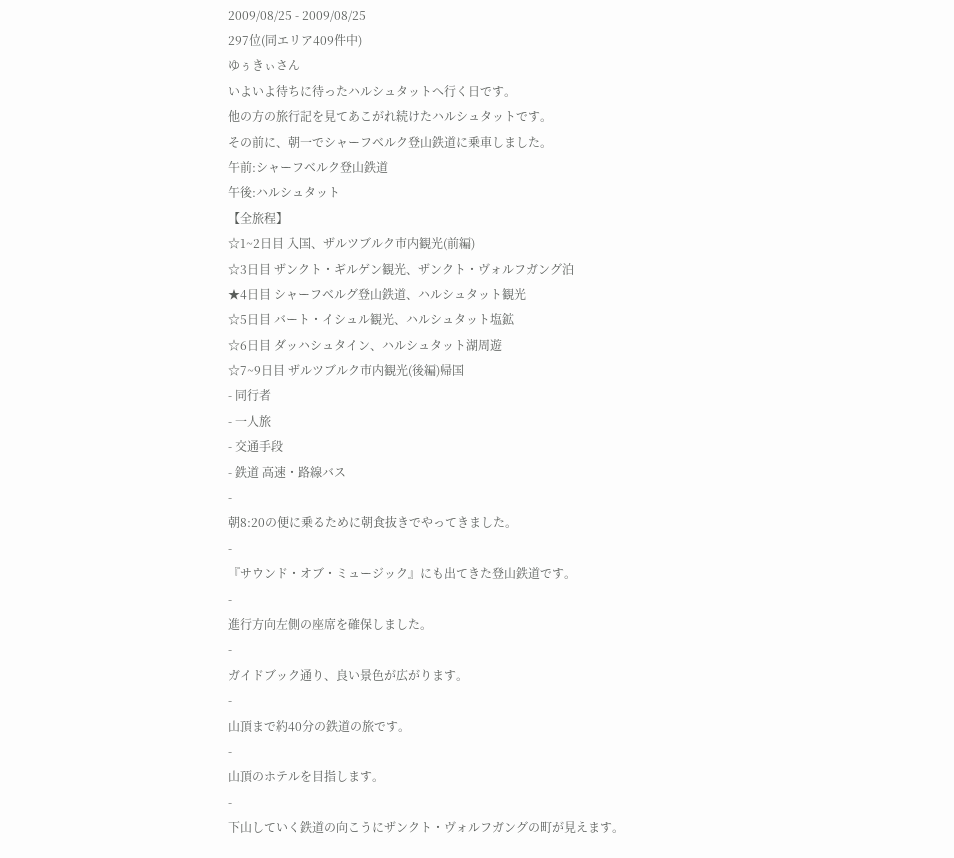2009/08/25 - 2009/08/25
297位(同エリア409件中)
ゆぅきぃさん
いよいよ待ちに待ったハルシュタットへ行く日です。
他の方の旅行記を見てあこがれ続けたハルシュタットです。
その前に、朝一でシャーフベルク登山鉄道に乗車しました。
午前:シャーフベルク登山鉄道
午後:ハルシュタット
【全旅程】
☆1~2日目 入国、ザルツブルク市内観光(前編)
☆3日目 ザンクト・ギルゲン観光、ザンクト・ヴォルフガング泊
★4日目 シャーフベルグ登山鉄道、ハルシュタット観光
☆5日目 バート・イシュル観光、ハルシュタット塩鉱
☆6日目 ダッハシュタイン、ハルシュタット湖周遊
☆7~9日目 ザルツブルク市内観光(後編)帰国
- 同行者
- 一人旅
- 交通手段
- 鉄道 高速・路線バス
-
朝8:20の便に乗るために朝食抜きでやってきました。
-
『サウンド・オブ・ミュージック』にも出てきた登山鉄道です。
-
進行方向左側の座席を確保しました。
-
ガイドブック通り、良い景色が広がります。
-
山頂まで約40分の鉄道の旅です。
-
山頂のホテルを目指します。
-
下山していく鉄道の向こうにザンクト・ヴォルフガングの町が見えます。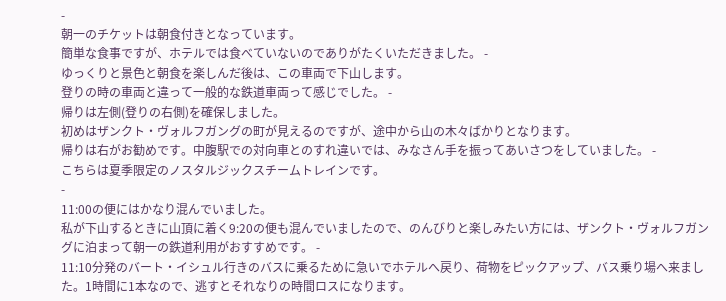-
朝一のチケットは朝食付きとなっています。
簡単な食事ですが、ホテルでは食べていないのでありがたくいただきました。 -
ゆっくりと景色と朝食を楽しんだ後は、この車両で下山します。
登りの時の車両と違って一般的な鉄道車両って感じでした。 -
帰りは左側(登りの右側)を確保しました。
初めはザンクト・ヴォルフガングの町が見えるのですが、途中から山の木々ばかりとなります。
帰りは右がお勧めです。中腹駅での対向車とのすれ違いでは、みなさん手を振ってあいさつをしていました。 -
こちらは夏季限定のノスタルジックスチームトレインです。
-
11:00の便にはかなり混んでいました。
私が下山するときに山頂に着く9:20の便も混んでいましたので、のんびりと楽しみたい方には、ザンクト・ヴォルフガングに泊まって朝一の鉄道利用がおすすめです。 -
11:10分発のバート・イシュル行きのバスに乗るために急いでホテルへ戻り、荷物をピックアップ、バス乗り場へ来ました。1時間に1本なので、逃すとそれなりの時間ロスになります。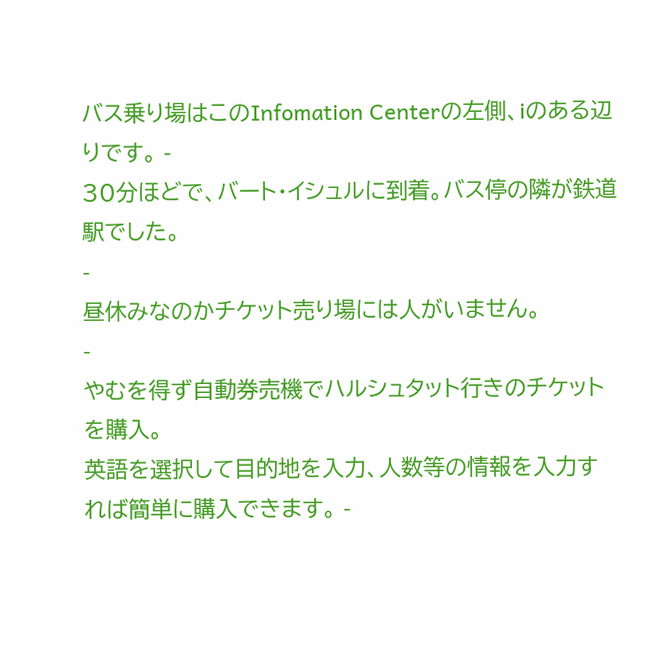バス乗り場はこのInfomation Centerの左側、iのある辺りです。 -
30分ほどで、バート・イシュルに到着。バス停の隣が鉄道駅でした。
-
昼休みなのかチケット売り場には人がいません。
-
やむを得ず自動券売機でハルシュタット行きのチケットを購入。
英語を選択して目的地を入力、人数等の情報を入力すれば簡単に購入できます。 -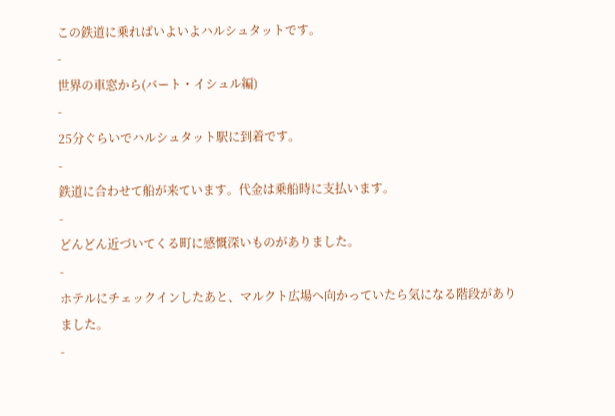この鉄道に乗ればいよいよハルシュタットです。
-
世界の車窓から(バート・イシュル編)
-
25分ぐらいでハルシュタット駅に到着です。
-
鉄道に合わせて船が来ています。代金は乗船時に支払います。
-
どんどん近づいてくる町に感慨深いものがありました。
-
ホテルにチェックインしたあと、マルクト広場へ向かっていたら気になる階段がありました。
-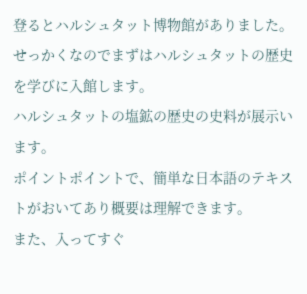登るとハルシュタット博物館がありました。
せっかくなのでまずはハルシュタットの歴史を学びに入館します。
ハルシュタットの塩鉱の歴史の史料が展示います。
ポイントポイントで、簡単な日本語のテキストがおいてあり概要は理解できます。
また、入ってすぐ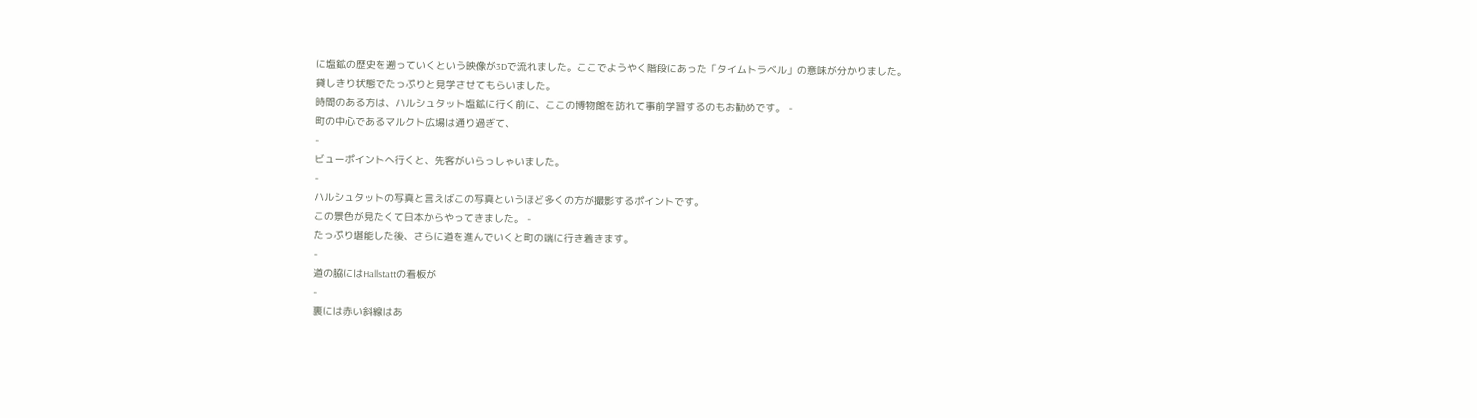に塩鉱の歴史を遡っていくという映像が3Dで流れました。ここでようやく階段にあった「タイムトラベル」の意味が分かりました。
貸しきり状態でたっぷりと見学させてもらいました。
時間のある方は、ハルシュタット塩鉱に行く前に、ここの博物館を訪れて事前学習するのもお勧めです。 -
町の中心であるマルクト広場は通り過ぎて、
-
ビューポイントへ行くと、先客がいらっしゃいました。
-
ハルシュタットの写真と言えばこの写真というほど多くの方が撮影するポイントです。
この景色が見たくて日本からやってきました。 -
たっぷり堪能した後、さらに道を進んでいくと町の端に行き着きます。
-
道の脇にはHallstattの看板が
-
裏には赤い斜線はあ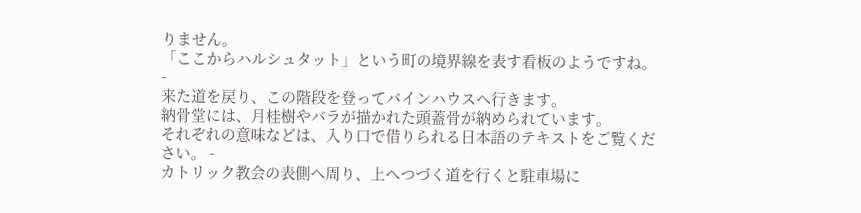りません。
「ここからハルシュタット」という町の境界線を表す看板のようですね。 -
来た道を戻り、この階段を登ってバインハウスへ行きます。
納骨堂には、月桂樹やバラが描かれた頭蓋骨が納められています。
それぞれの意味などは、入り口で借りられる日本語のテキストをご覧ください。 -
カトリック教会の表側へ周り、上へつづく道を行くと駐車場に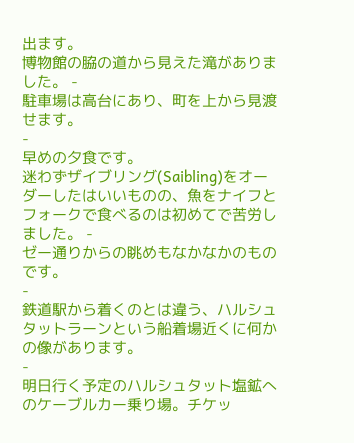出ます。
博物館の脇の道から見えた滝がありました。 -
駐車場は高台にあり、町を上から見渡せます。
-
早めの夕食です。
迷わずザイブリング(Saibling)をオーダーしたはいいものの、魚をナイフとフォークで食べるのは初めてで苦労しました。 -
ゼー通りからの眺めもなかなかのものです。
-
鉄道駅から着くのとは違う、ハルシュタットラーンという船着場近くに何かの像があります。
-
明日行く予定のハルシュタット塩鉱へのケーブルカー乗り場。チケッ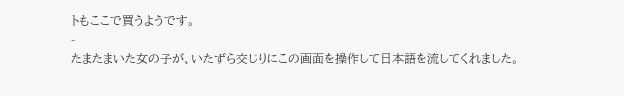トもここで買うようです。
-
たまたまいた女の子が、いたずら交じりにこの画面を操作して日本語を流してくれました。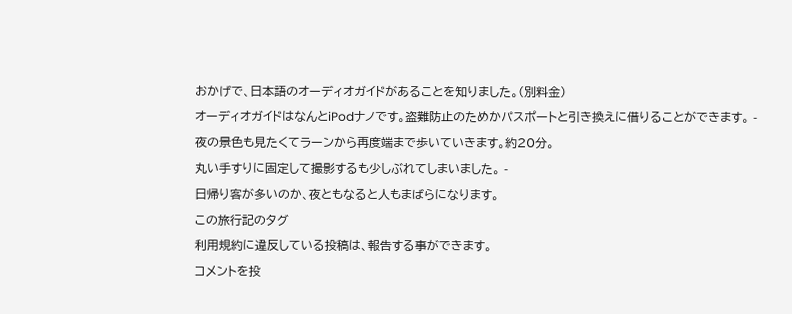おかげで、日本語のオーディオガイドがあることを知りました。(別料金)
オーディオガイドはなんとiPodナノです。盗難防止のためかパスポートと引き換えに借りることができます。 -
夜の景色も見たくてラーンから再度端まで歩いていきます。約20分。
丸い手すりに固定して撮影するも少しぶれてしまいました。 -
日帰り客が多いのか、夜ともなると人もまばらになります。
この旅行記のタグ
利用規約に違反している投稿は、報告する事ができます。
コメントを投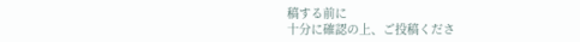稿する前に
十分に確認の上、ご投稿くださ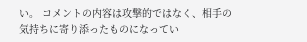い。 コメントの内容は攻撃的ではなく、相手の気持ちに寄り添ったものになってい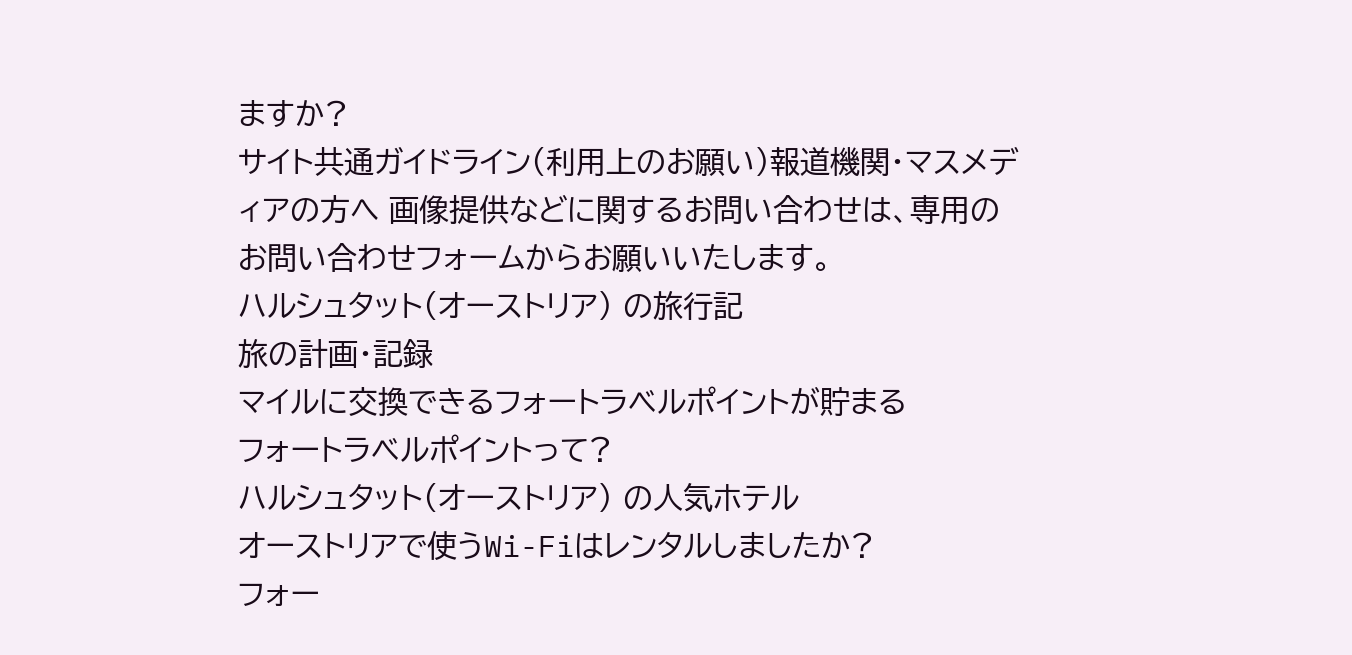ますか?
サイト共通ガイドライン(利用上のお願い)報道機関・マスメディアの方へ 画像提供などに関するお問い合わせは、専用のお問い合わせフォームからお願いいたします。
ハルシュタット(オーストリア) の旅行記
旅の計画・記録
マイルに交換できるフォートラベルポイントが貯まる
フォートラベルポイントって?
ハルシュタット(オーストリア) の人気ホテル
オーストリアで使うWi-Fiはレンタルしましたか?
フォー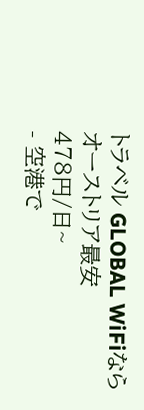トラベル GLOBAL WiFiなら
オーストリア最安
478円/日~
- 空港で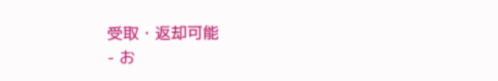受取・返却可能
- お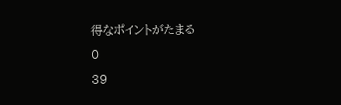得なポイントがたまる
0
39